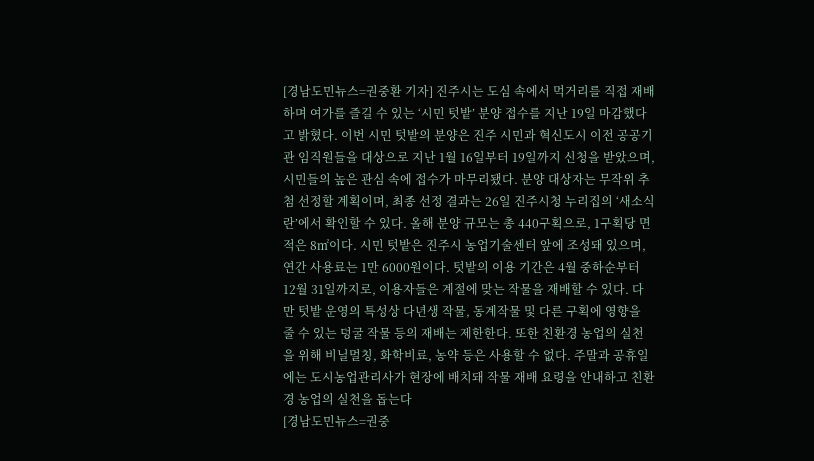[경남도민뉴스=권중환 기자] 진주시는 도심 속에서 먹거리를 직접 재배하며 여가를 즐길 수 있는 ‘시민 텃밭’ 분양 접수를 지난 19일 마감했다고 밝혔다. 이번 시민 텃밭의 분양은 진주 시민과 혁신도시 이전 공공기관 임직원들을 대상으로 지난 1월 16일부터 19일까지 신청을 받았으며, 시민들의 높은 관심 속에 접수가 마무리됐다. 분양 대상자는 무작위 추첨 선정할 계획이며, 최종 선정 결과는 26일 진주시청 누리집의 ‘새소식란’에서 확인할 수 있다. 올해 분양 규모는 총 440구획으로, 1구획당 면적은 8㎡이다. 시민 텃밭은 진주시 농업기술센터 앞에 조성돼 있으며, 연간 사용료는 1만 6000원이다. 텃밭의 이용 기간은 4월 중하순부터 12월 31일까지로, 이용자들은 계절에 맞는 작물을 재배할 수 있다. 다만 텃밭 운영의 특성상 다년생 작물, 동계작물 및 다른 구획에 영향을 줄 수 있는 덩굴 작물 등의 재배는 제한한다. 또한 친환경 농업의 실천을 위해 비닐멀칭, 화학비료, 농약 등은 사용할 수 없다. 주말과 공휴일에는 도시농업관리사가 현장에 배치돼 작물 재배 요령을 안내하고 친환경 농업의 실천을 돕는다
[경남도민뉴스=권중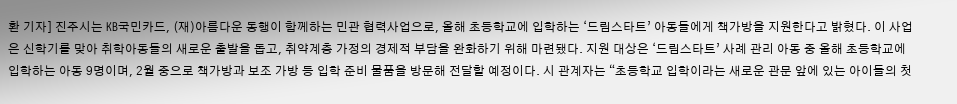환 기자] 진주시는 KB국민카드, (재)아름다운 동행이 함께하는 민관 협력사업으로, 올해 초등학교에 입학하는 ‘드림스타트’ 아동들에게 책가방을 지원한다고 밝혔다. 이 사업은 신학기를 맞아 취학아동들의 새로운 출발을 돕고, 취약계층 가정의 경제적 부담을 완화하기 위해 마련됐다. 지원 대상은 ‘드림스타트’ 사례 관리 아동 중 올해 초등학교에 입학하는 아동 9명이며, 2월 중으로 책가방과 보조 가방 등 입학 준비 물품을 방문해 전달할 예정이다. 시 관계자는 “초등학교 입학이라는 새로운 관문 앞에 있는 아이들의 첫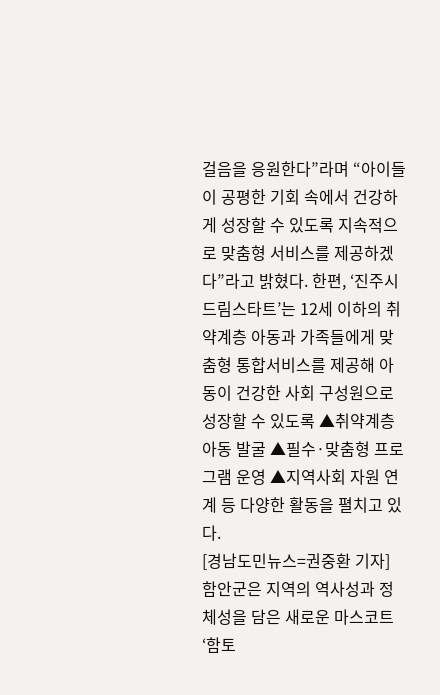걸음을 응원한다”라며 “아이들이 공평한 기회 속에서 건강하게 성장할 수 있도록 지속적으로 맞춤형 서비스를 제공하겠다”라고 밝혔다. 한편, ‘진주시 드림스타트’는 12세 이하의 취약계층 아동과 가족들에게 맞춤형 통합서비스를 제공해 아동이 건강한 사회 구성원으로 성장할 수 있도록 ▲취약계층 아동 발굴 ▲필수·맞춤형 프로그램 운영 ▲지역사회 자원 연계 등 다양한 활동을 펼치고 있다.
[경남도민뉴스=권중환 기자] 함안군은 지역의 역사성과 정체성을 담은 새로운 마스코트 ‘함토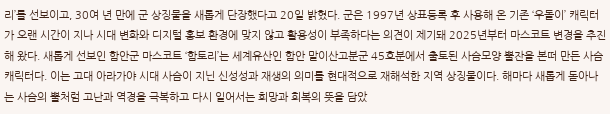리’를 선보이고, 30여 년 만에 군 상징물을 새롭게 단장했다고 20일 밝혔다. 군은 1997년 상표등록 후 사용해 온 기존 ‘우돌이’ 캐릭터가 오랜 시간이 지나 시대 변화와 디지털 홍보 환경에 맞지 않고 활용성이 부족하다는 의견이 제기돼 2025년부터 마스코트 변경을 추진해 왔다. 새롭게 선보인 함안군 마스코트 ‘함토리’는 세계유산인 함안 말이산고분군 45호분에서 출토된 사슴모양 뿔잔을 본떠 만든 사슴 캐릭터다. 이는 고대 아라가야 시대 사슴이 지닌 신성성과 재생의 의미를 현대적으로 재해석한 지역 상징물이다. 해마다 새롭게 돋아나는 사슴의 뿔처럼 고난과 역경을 극복하고 다시 일어서는 희망과 회복의 뜻을 담았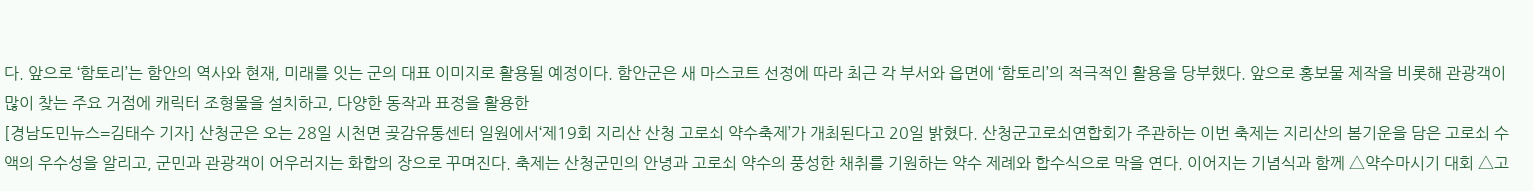다. 앞으로 ‘함토리’는 함안의 역사와 현재, 미래를 잇는 군의 대표 이미지로 활용될 예정이다. 함안군은 새 마스코트 선정에 따라 최근 각 부서와 읍면에 ‘함토리’의 적극적인 활용을 당부했다. 앞으로 홍보물 제작을 비롯해 관광객이 많이 찾는 주요 거점에 캐릭터 조형물을 설치하고, 다양한 동작과 표정을 활용한
[경남도민뉴스=김태수 기자] 산청군은 오는 28일 시천면 곶감유통센터 일원에서‘제19회 지리산 산청 고로쇠 약수축제’가 개최된다고 20일 밝혔다. 산청군고로쇠연합회가 주관하는 이번 축제는 지리산의 봄기운을 담은 고로쇠 수액의 우수성을 알리고, 군민과 관광객이 어우러지는 화합의 장으로 꾸며진다. 축제는 산청군민의 안녕과 고로쇠 약수의 풍성한 채취를 기원하는 약수 제례와 합수식으로 막을 연다. 이어지는 기념식과 함께 △약수마시기 대회 △고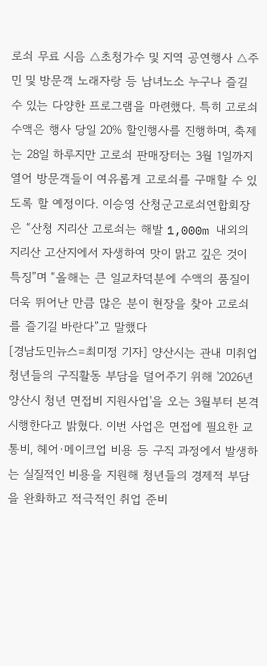로쇠 무료 시음 △초청가수 및 지역 공연행사 △주민 및 방문객 노래자랑 등 남녀노소 누구나 즐길 수 있는 다양한 프로그램을 마련했다. 특히 고로쇠 수액은 행사 당일 20% 할인행사를 진행하며, 축제는 28일 하루지만 고로쇠 판매장터는 3월 1일까지 열어 방문객들이 여유롭게 고로쇠를 구매할 수 있도록 할 예정이다. 이승영 산청군고로쇠연합회장은 “산청 지리산 고로쇠는 해발 1,000m 내외의 지리산 고산지에서 자생하여 맛이 맑고 깊은 것이 특징”며 “올해는 큰 일교차덕분에 수액의 품질이 더욱 뛰어난 만큼 많은 분이 현장을 찾아 고로쇠를 즐기길 바란다”고 말했다
[경남도민뉴스=최미정 기자] 양산시는 관내 미취업 청년들의 구직활동 부담을 덜어주기 위해 '2026년 양산시 청년 면접비 지원사업'을 오는 3월부터 본격 시행한다고 밝혔다. 이번 사업은 면접에 필요한 교통비, 헤어·메이크업 비용 등 구직 과정에서 발생하는 실질적인 비용을 지원해 청년들의 경제적 부담을 완화하고 적극적인 취업 준비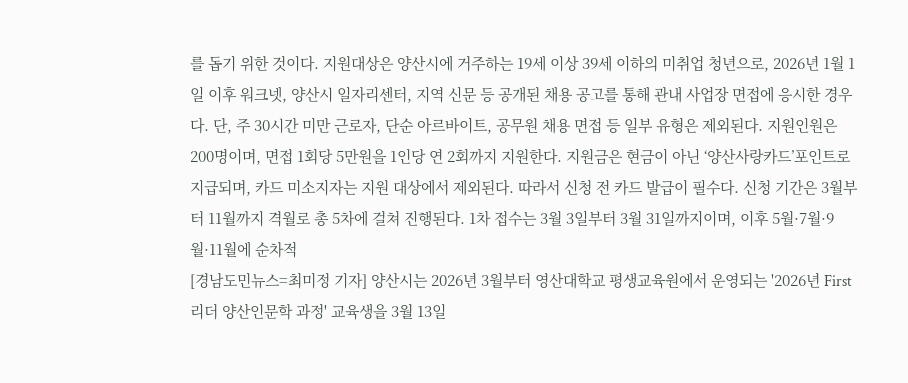를 돕기 위한 것이다. 지원대상은 양산시에 거주하는 19세 이상 39세 이하의 미취업 청년으로, 2026년 1월 1일 이후 워크넷, 양산시 일자리센터, 지역 신문 등 공개된 채용 공고를 통해 관내 사업장 면접에 응시한 경우다. 단, 주 30시간 미만 근로자, 단순 아르바이트, 공무원 채용 면접 등 일부 유형은 제외된다. 지원인원은 200명이며, 면접 1회당 5만원을 1인당 연 2회까지 지원한다. 지원금은 현금이 아닌 ‘양산사랑카드’포인트로 지급되며, 카드 미소지자는 지원 대상에서 제외된다. 따라서 신청 전 카드 발급이 필수다. 신청 기간은 3월부터 11월까지 격월로 총 5차에 걸쳐 진행된다. 1차 접수는 3월 3일부터 3월 31일까지이며, 이후 5월·7월·9월·11월에 순차적
[경남도민뉴스=최미정 기자] 양산시는 2026년 3월부터 영산대학교 평생교육원에서 운영되는 '2026년 First리더 양산인문학 과정' 교육생을 3월 13일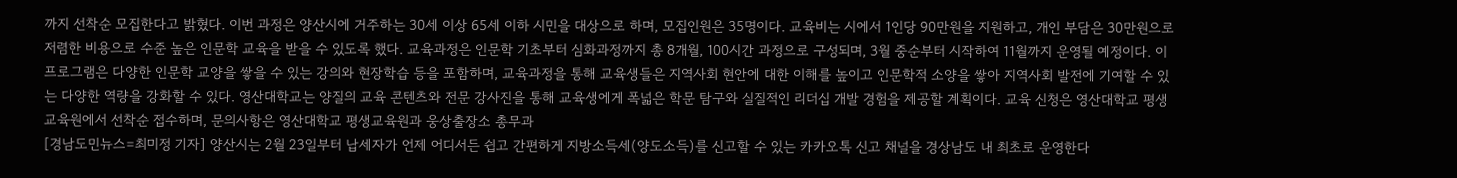까지 선착순 모집한다고 밝혔다. 이번 과정은 양산시에 거주하는 30세 이상 65세 이하 시민을 대상으로 하며, 모집인원은 35명이다. 교육비는 시에서 1인당 90만원을 지원하고, 개인 부담은 30만원으로 저렴한 비용으로 수준 높은 인문학 교육을 받을 수 있도록 했다. 교육과정은 인문학 기초부터 심화과정까지 총 8개월, 100시간 과정으로 구성되며, 3월 중순부터 시작하여 11월까지 운영될 예정이다. 이 프로그램은 다양한 인문학 교양을 쌓을 수 있는 강의와 현장학습 등을 포함하며, 교육과정을 통해 교육생들은 지역사회 현안에 대한 이해를 높이고 인문학적 소양을 쌓아 지역사회 발전에 기여할 수 있는 다양한 역량을 강화할 수 있다. 영산대학교는 양질의 교육 콘텐츠와 전문 강사진을 통해 교육생에게 폭넓은 학문 탐구와 실질적인 리더십 개발 경험을 제공할 계획이다. 교육 신청은 영산대학교 평생교육원에서 선착순 접수하며, 문의사항은 영산대학교 평생교육원과 웅상출장소 총무과
[경남도민뉴스=최미정 기자] 양산시는 2월 23일부터 납세자가 언제 어디서든 쉽고 간편하게 지방소득세(양도소득)를 신고할 수 있는 카카오톡 신고 채널을 경상남도 내 최초로 운영한다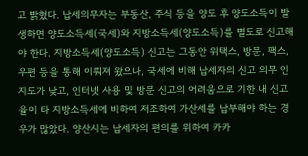고 밝혔다. 납세의무자는 부동산, 주식 등을 양도 후 양도소득이 발생하면 양도소득세(국세)와 지방소득세(양도소득)를 별도로 신고해야 한다. 지방소득세(양도소득) 신고는 그동안 위택스, 방문, 팩스, 우편 등을 통해 이뤄져 왔으나, 국세에 비해 납세자의 신고 의무 인지도가 낮고, 인터넷 사용 및 방문 신고의 어려움으로 기한 내 신고율이 타 지방소득세에 비하여 저조하여 가산세를 납부해야 하는 경우가 많았다. 양산시는 납세자의 편의를 위하여 카카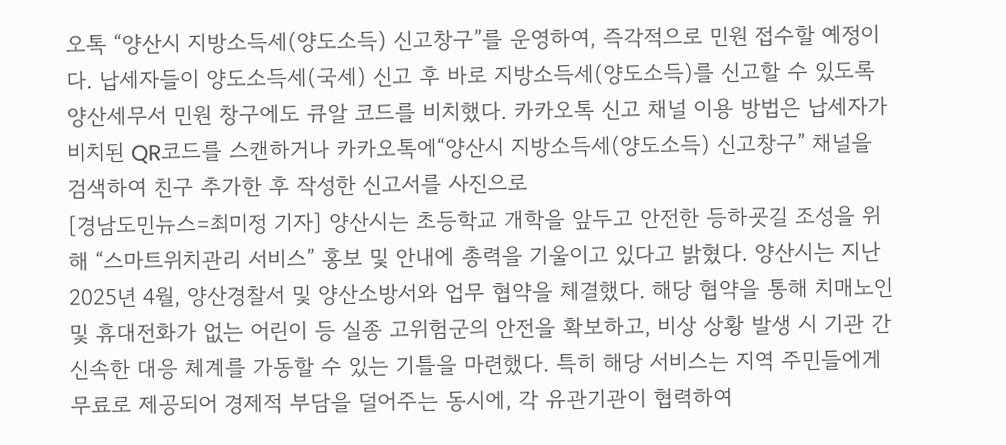오톡 “양산시 지방소득세(양도소득) 신고창구”를 운영하여, 즉각적으로 민원 접수할 예정이다. 납세자들이 양도소득세(국세) 신고 후 바로 지방소득세(양도소득)를 신고할 수 있도록 양산세무서 민원 창구에도 큐알 코드를 비치했다. 카카오톡 신고 채널 이용 방법은 납세자가 비치된 QR코드를 스캔하거나 카카오톡에“양산시 지방소득세(양도소득) 신고창구” 채널을 검색하여 친구 추가한 후 작성한 신고서를 사진으로
[경남도민뉴스=최미정 기자] 양산시는 초등학교 개학을 앞두고 안전한 등하굣길 조성을 위해 “스마트위치관리 서비스” 홍보 및 안내에 총력을 기울이고 있다고 밝혔다. 양산시는 지난 2025년 4월, 양산경찰서 및 양산소방서와 업무 협약을 체결했다. 해당 협약을 통해 치매노인 및 휴대전화가 없는 어린이 등 실종 고위험군의 안전을 확보하고, 비상 상황 발생 시 기관 간 신속한 대응 체계를 가동할 수 있는 기틀을 마련했다. 특히 해당 서비스는 지역 주민들에게 무료로 제공되어 경제적 부담을 덜어주는 동시에, 각 유관기관이 협력하여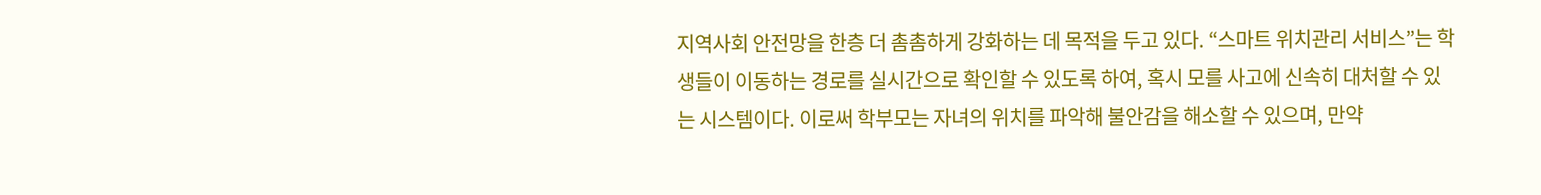지역사회 안전망을 한층 더 촘촘하게 강화하는 데 목적을 두고 있다. “스마트 위치관리 서비스”는 학생들이 이동하는 경로를 실시간으로 확인할 수 있도록 하여, 혹시 모를 사고에 신속히 대처할 수 있는 시스템이다. 이로써 학부모는 자녀의 위치를 파악해 불안감을 해소할 수 있으며, 만약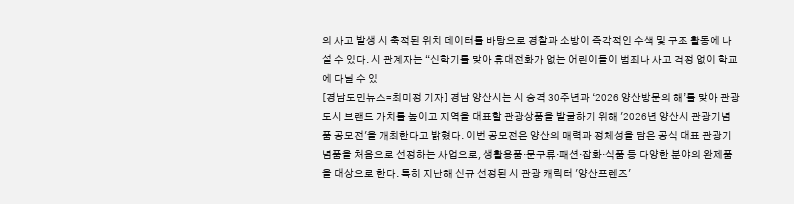의 사고 발생 시 축적된 위치 데이터를 바탕으로 경찰과 소방이 즉각적인 수색 및 구조 활동에 나설 수 있다. 시 관계자는 “신학기를 맞아 휴대전화가 없는 어린이들이 범죄나 사고 걱정 없이 학교에 다닐 수 있
[경남도민뉴스=최미정 기자] 경남 양산시는 시 승격 30주년과 ‘2026 양산방문의 해’를 맞아 관광도시 브랜드 가치를 높이고 지역을 대표할 관광상품을 발굴하기 위해 '2026년 양산시 관광기념품 공모전'을 개최한다고 밝혔다. 이번 공모전은 양산의 매력과 정체성을 담은 공식 대표 관광기념품을 처음으로 선정하는 사업으로, 생활용품·문구류·패션·잡화·식품 등 다양한 분야의 완제품을 대상으로 한다. 특히 지난해 신규 선정된 시 관광 캐릭터 '양산프렌즈'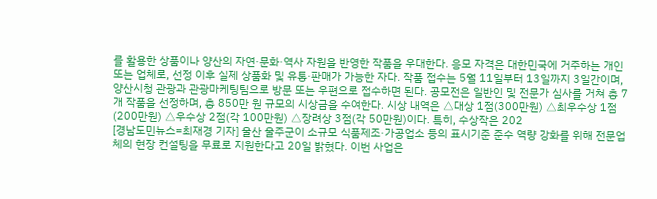를 활용한 상품이나 양산의 자연·문화·역사 자원을 반영한 작품을 우대한다. 응모 자격은 대한민국에 거주하는 개인 또는 업체로, 선정 이후 실제 상품화 및 유통·판매가 가능한 자다. 작품 접수는 5월 11일부터 13일까지 3일간이며, 양산시청 관광과 관광마케팅팀으로 방문 또는 우편으로 접수하면 된다. 공모전은 일반인 및 전문가 심사를 거쳐 총 7개 작품을 선정하며, 총 850만 원 규모의 시상금을 수여한다. 시상 내역은 △대상 1점(300만원) △최우수상 1점(200만원) △우수상 2점(각 100만원) △장려상 3점(각 50만원)이다. 특히, 수상작은 202
[경남도민뉴스=최재경 기자] 울산 울주군이 소규모 식품제조·가공업소 등의 표시기준 준수 역량 강화를 위해 전문업체의 현장 컨설팅을 무료로 지원한다고 20일 밝혔다. 이번 사업은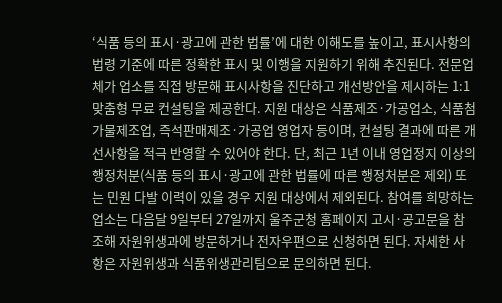‘식품 등의 표시·광고에 관한 법률’에 대한 이해도를 높이고, 표시사항의 법령 기준에 따른 정확한 표시 및 이행을 지원하기 위해 추진된다. 전문업체가 업소를 직접 방문해 표시사항을 진단하고 개선방안을 제시하는 1:1 맞춤형 무료 컨설팅을 제공한다. 지원 대상은 식품제조·가공업소, 식품첨가물제조업, 즉석판매제조·가공업 영업자 등이며, 컨설팅 결과에 따른 개선사항을 적극 반영할 수 있어야 한다. 단, 최근 1년 이내 영업정지 이상의 행정처분(식품 등의 표시·광고에 관한 법률에 따른 행정처분은 제외) 또는 민원 다발 이력이 있을 경우 지원 대상에서 제외된다. 참여를 희망하는 업소는 다음달 9일부터 27일까지 울주군청 홈페이지 고시·공고문을 참조해 자원위생과에 방문하거나 전자우편으로 신청하면 된다. 자세한 사항은 자원위생과 식품위생관리팀으로 문의하면 된다.